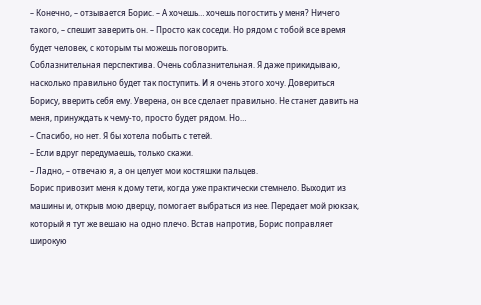– Конечно, – отзывается Борис. – А хочешь… хочешь погостить у меня? Ничего такого, – спешит заверить он. – Просто как соседи. Но рядом с тобой все время будет человек, с которым ты можешь поговорить.
Соблазнительная перспектива. Очень соблазнительная. Я даже прикидываю, насколько правильно будет так поступить. И я очень этого хочу. Довериться Борису, вверить себя ему. Уверена, он все сделает правильно. Не станет давить на меня, принуждать к чему-то, просто будет рядом. Но…
– Спасибо, но нет. Я бы хотела побыть с тетей.
– Если вдруг передумаешь, только скажи.
– Ладно, – отвечаю я, а он целует мои костяшки пальцев.
Борис привозит меня к дому тети, когда уже практически стемнело. Выходит из машины и, открыв мою дверцу, помогает выбраться из нее. Передает мой рюкзак, который я тут же вешаю на одно плечо. Встав напротив, Борис поправляет широкую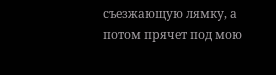съезжающую лямку, а потом прячет под мою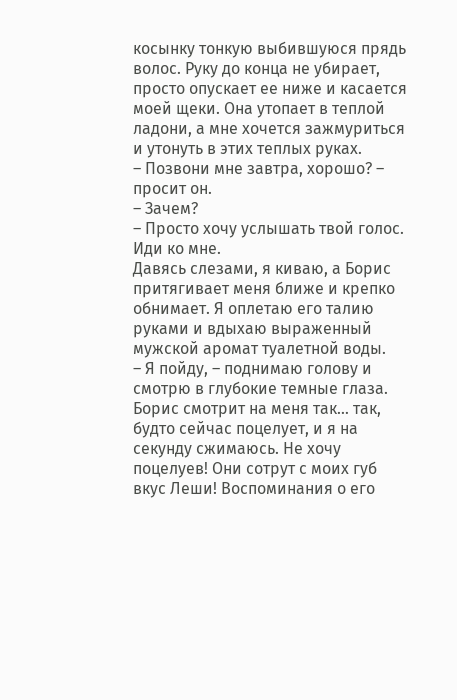косынку тонкую выбившуюся прядь волос. Руку до конца не убирает, просто опускает ее ниже и касается моей щеки. Она утопает в теплой ладони, а мне хочется зажмуриться и утонуть в этих теплых руках.
– Позвони мне завтра, хорошо? – просит он.
– Зачем?
– Просто хочу услышать твой голос. Иди ко мне.
Давясь слезами, я киваю, а Борис притягивает меня ближе и крепко обнимает. Я оплетаю его талию руками и вдыхаю выраженный мужской аромат туалетной воды.
– Я пойду, – поднимаю голову и смотрю в глубокие темные глаза.
Борис смотрит на меня так… так, будто сейчас поцелует, и я на секунду сжимаюсь. Не хочу поцелуев! Они сотрут с моих губ вкус Леши! Воспоминания о его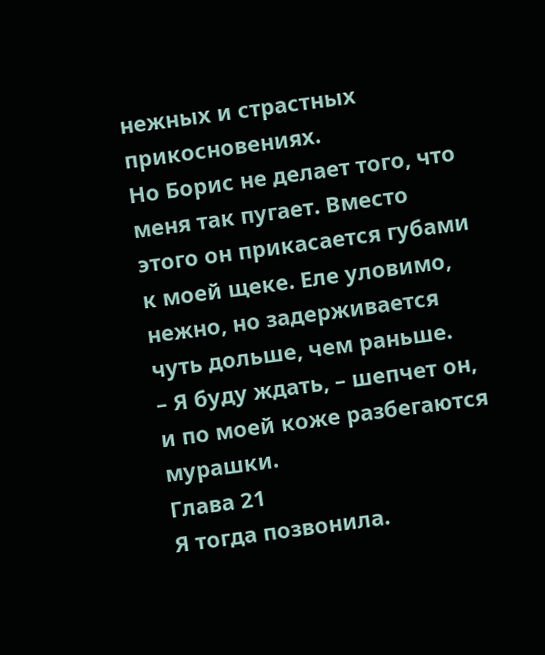нежных и страстных прикосновениях.
Но Борис не делает того, что меня так пугает. Вместо этого он прикасается губами к моей щеке. Еле уловимо, нежно, но задерживается чуть дольше, чем раньше.
– Я буду ждать, – шепчет он, и по моей коже разбегаются мурашки.
Глава 21
Я тогда позвонила.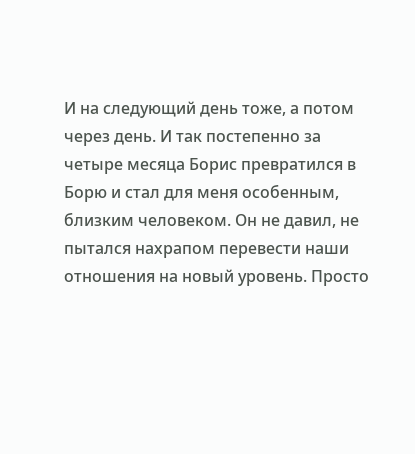И на следующий день тоже, а потом через день. И так постепенно за четыре месяца Борис превратился в Борю и стал для меня особенным, близким человеком. Он не давил, не пытался нахрапом перевести наши отношения на новый уровень. Просто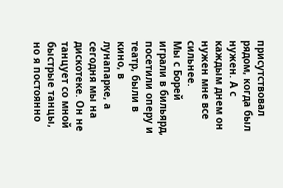присутствовал рядом, когда был нужен. А с каждым днем он нужен мне все сильнее.
Мы с Борей играли в бильярд, посетили оперу и театр, были в кино, в лунапарке, а сегодня мы на дискотеке. Он не танцует со мной быстрые танцы, но я постоянно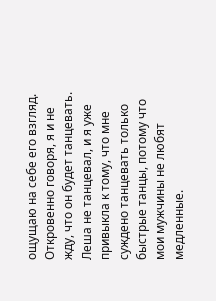ощущаю на себе его взгляд. Откровенно говоря, я и не жду, что он будет танцевать. Леша не танцевал, и я уже привыкла к тому, что мне суждено танцевать только быстрые танцы, потому что мои мужчины не любят медленные.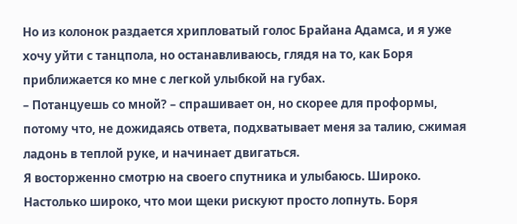Но из колонок раздается хрипловатый голос Брайана Адамса, и я уже хочу уйти с танцпола, но останавливаюсь, глядя на то, как Боря приближается ко мне с легкой улыбкой на губах.
– Потанцуешь со мной? – спрашивает он, но скорее для проформы, потому что, не дожидаясь ответа, подхватывает меня за талию, сжимая ладонь в теплой руке, и начинает двигаться.
Я восторженно смотрю на своего спутника и улыбаюсь. Широко. Настолько широко, что мои щеки рискуют просто лопнуть. Боря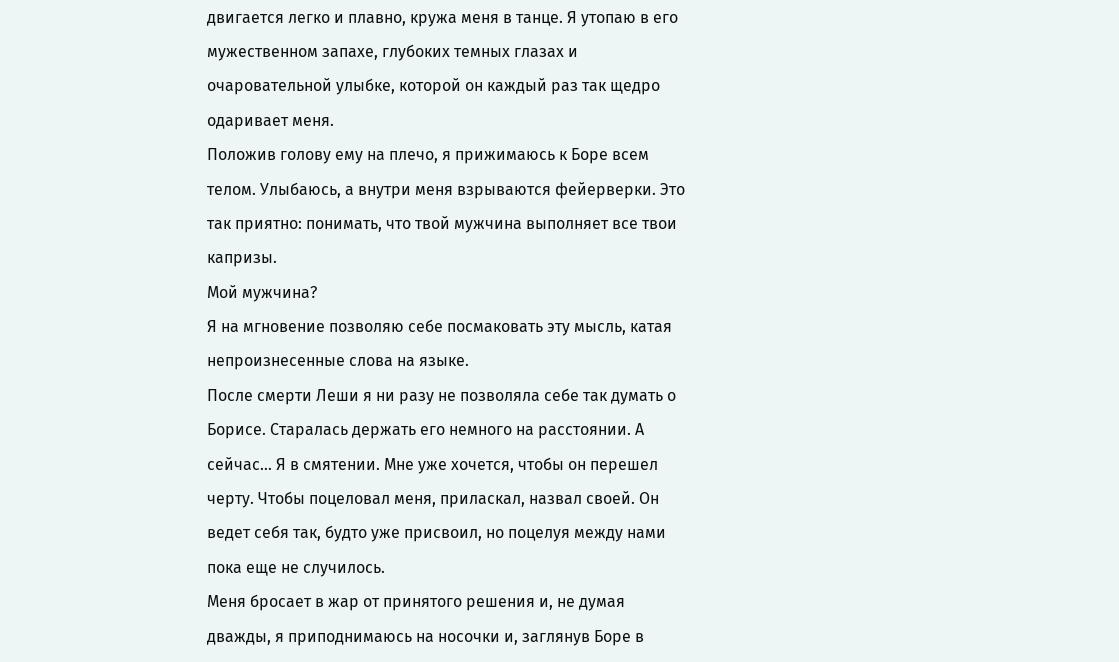двигается легко и плавно, кружа меня в танце. Я утопаю в его мужественном запахе, глубоких темных глазах и очаровательной улыбке, которой он каждый раз так щедро одаривает меня.
Положив голову ему на плечо, я прижимаюсь к Боре всем телом. Улыбаюсь, а внутри меня взрываются фейерверки. Это так приятно: понимать, что твой мужчина выполняет все твои капризы.
Мой мужчина?
Я на мгновение позволяю себе посмаковать эту мысль, катая непроизнесенные слова на языке.
После смерти Леши я ни разу не позволяла себе так думать о Борисе. Старалась держать его немного на расстоянии. А сейчас… Я в смятении. Мне уже хочется, чтобы он перешел черту. Чтобы поцеловал меня, приласкал, назвал своей. Он ведет себя так, будто уже присвоил, но поцелуя между нами пока еще не случилось.
Меня бросает в жар от принятого решения и, не думая дважды, я приподнимаюсь на носочки и, заглянув Боре в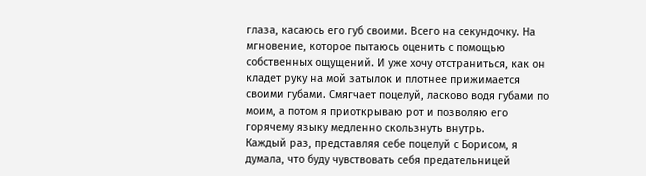глаза, касаюсь его губ своими. Всего на секундочку. На мгновение, которое пытаюсь оценить с помощью собственных ощущений. И уже хочу отстраниться, как он кладет руку на мой затылок и плотнее прижимается своими губами. Смягчает поцелуй, ласково водя губами по моим, а потом я приоткрываю рот и позволяю его горячему языку медленно скользнуть внутрь.
Каждый раз, представляя себе поцелуй с Борисом, я думала, что буду чувствовать себя предательницей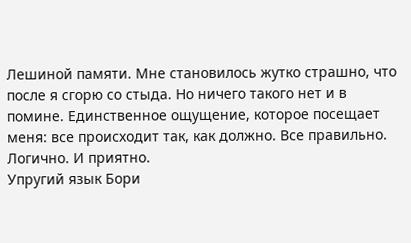Лешиной памяти. Мне становилось жутко страшно, что после я сгорю со стыда. Но ничего такого нет и в помине. Единственное ощущение, которое посещает меня: все происходит так, как должно. Все правильно. Логично. И приятно.
Упругий язык Бори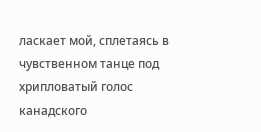ласкает мой, сплетаясь в чувственном танце под хрипловатый голос канадского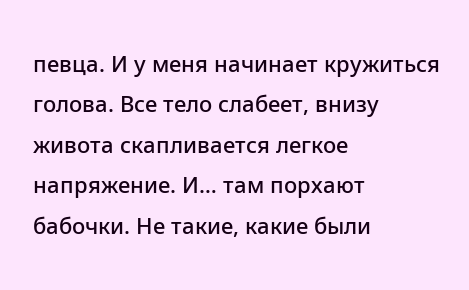певца. И у меня начинает кружиться голова. Все тело слабеет, внизу живота скапливается легкое напряжение. И… там порхают бабочки. Не такие, какие были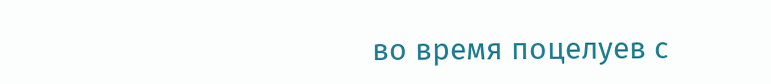во время поцелуев с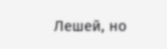Лешей, но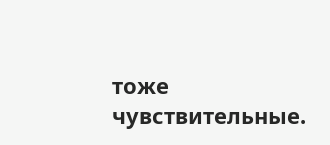тоже чувствительные.